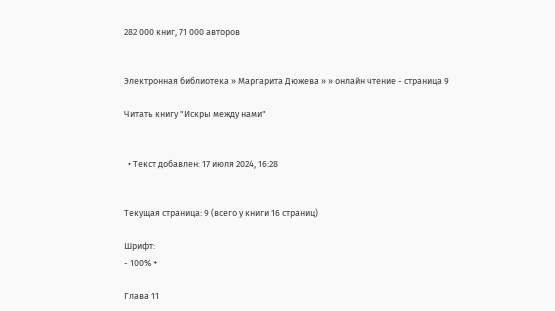282 000 книг, 71 000 авторов


Электронная библиотека » Маргарита Дюжева » » онлайн чтение - страница 9

Читать книгу "Искры между нами"


  • Текст добавлен: 17 июля 2024, 16:28


Текущая страница: 9 (всего у книги 16 страниц)

Шрифт:
- 100% +

Глава 11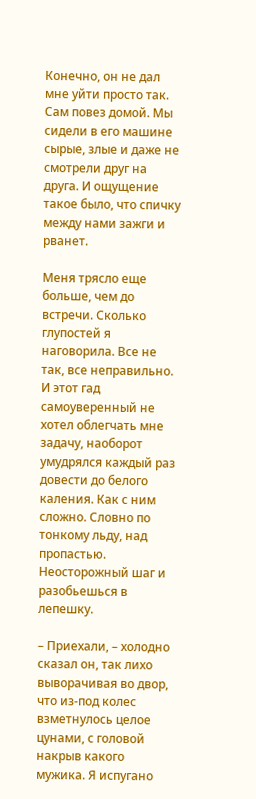Конечно, он не дал мне уйти просто так. Сам повез домой. Мы сидели в его машине сырые, злые и даже не смотрели друг на друга. И ощущение такое было, что спичку между нами зажги и рванет.

Меня трясло еще больше, чем до встречи. Сколько глупостей я наговорила. Все не так, все неправильно. И этот гад самоуверенный не хотел облегчать мне задачу, наоборот умудрялся каждый раз довести до белого каления. Как с ним сложно. Словно по тонкому льду, над пропастью. Неосторожный шаг и разобьешься в лепешку.

– Приехали, – холодно сказал он, так лихо выворачивая во двор, что из-под колес взметнулось целое цунами, с головой накрыв какого мужика. Я испугано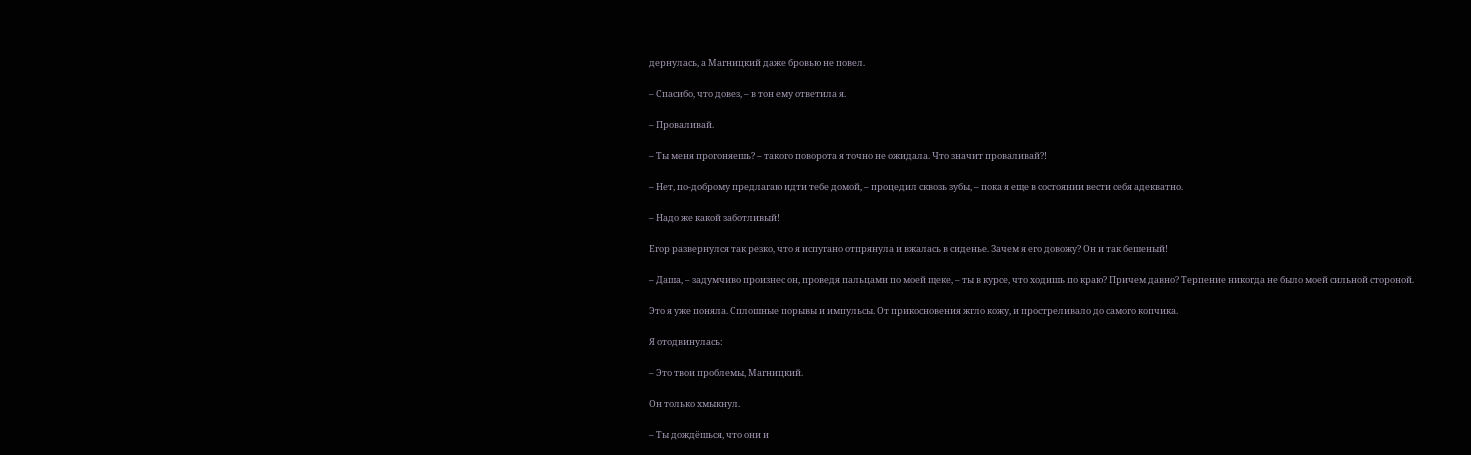дернулась, а Магницкий даже бровью не повел.

– Спасибо, что довез, – в тон ему ответила я.

– Проваливай.

– Ты меня прогоняешь? – такого поворота я точно не ожидала. Что значит проваливай?!

– Нет, по-доброму предлагаю идти тебе домой, – процедил сквозь зубы, – пока я еще в состоянии вести себя адекватно.

– Надо же какой заботливый!

Егор развернулся так резко, что я испугано отпрянула и вжалась в сиденье. Зачем я его довожу? Он и так бешеный!

– Даша, – задумчиво произнес он, проведя пальцами по моей щеке, – ты в курсе, что ходишь по краю? Причем давно? Терпение никогда не было моей сильной стороной.

Это я уже поняла. Сплошные порывы и импульсы. От прикосновения жгло кожу, и простреливало до самого копчика.

Я отодвинулась:

– Это твои проблемы, Магницкий.

Он только хмыкнул.

– Ты дождёшься, что они и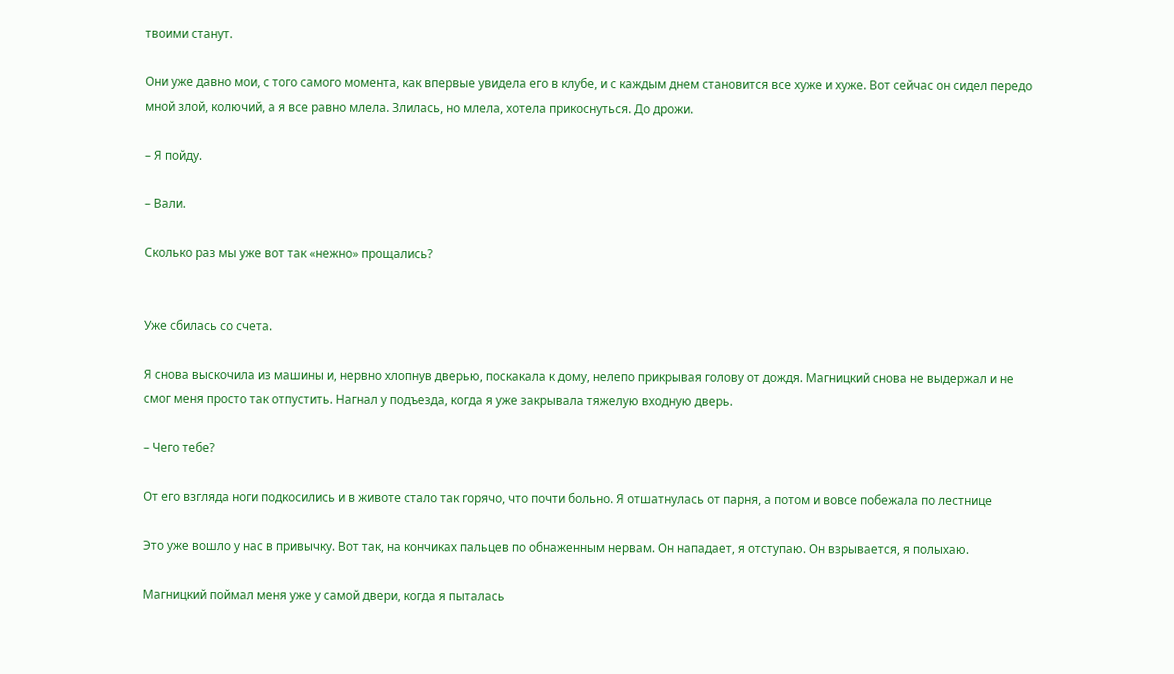твоими станут.

Они уже давно мои, с того самого момента, как впервые увидела его в клубе, и с каждым днем становится все хуже и хуже. Вот сейчас он сидел передо мной злой, колючий, а я все равно млела. Злилась, но млела, хотела прикоснуться. До дрожи.

– Я пойду.

– Вали.

Сколько раз мы уже вот так «нежно» прощались?


Уже сбилась со счета.

Я снова выскочила из машины и, нервно хлопнув дверью, поскакала к дому, нелепо прикрывая голову от дождя. Магницкий снова не выдержал и не смог меня просто так отпустить. Нагнал у подъезда, когда я уже закрывала тяжелую входную дверь.

– Чего тебе?

От его взгляда ноги подкосились и в животе стало так горячо, что почти больно. Я отшатнулась от парня, а потом и вовсе побежала по лестнице

Это уже вошло у нас в привычку. Вот так, на кончиках пальцев по обнаженным нервам. Он нападает, я отступаю. Он взрывается, я полыхаю.

Магницкий поймал меня уже у самой двери, когда я пыталась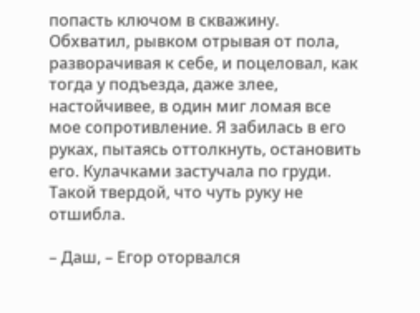попасть ключом в скважину. Обхватил, рывком отрывая от пола, разворачивая к себе, и поцеловал, как тогда у подъезда, даже злее, настойчивее, в один миг ломая все мое сопротивление. Я забилась в его руках, пытаясь оттолкнуть, остановить его. Кулачками застучала по груди. Такой твердой, что чуть руку не отшибла.

– Даш, – Егор оторвался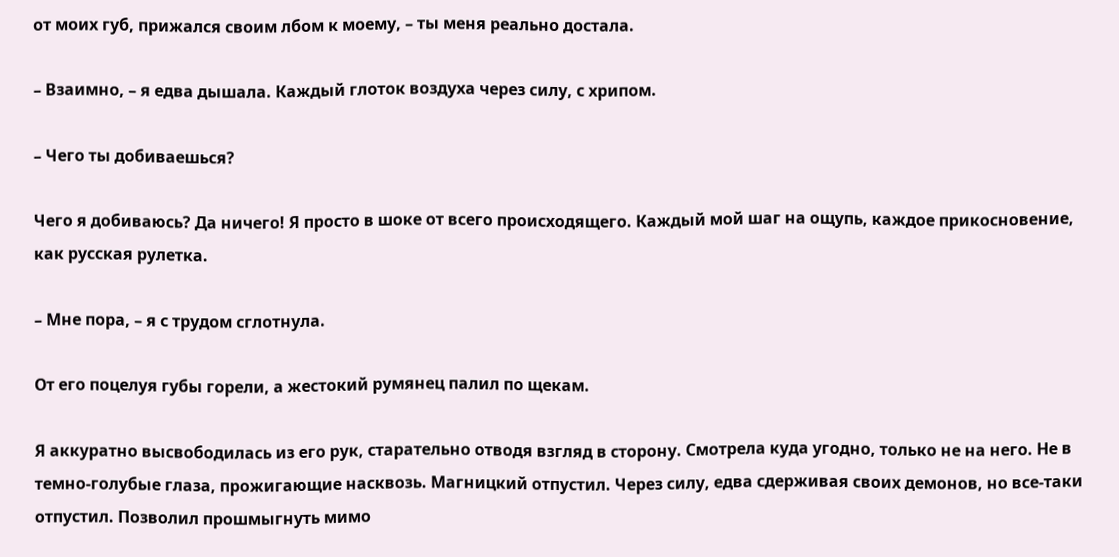от моих губ, прижался своим лбом к моему, – ты меня реально достала.

– Взаимно, – я едва дышала. Каждый глоток воздуха через силу, с хрипом.

– Чего ты добиваешься?

Чего я добиваюсь? Да ничего! Я просто в шоке от всего происходящего. Каждый мой шаг на ощупь, каждое прикосновение, как русская рулетка.

– Мне пора, – я с трудом сглотнула.

От его поцелуя губы горели, а жестокий румянец палил по щекам.

Я аккуратно высвободилась из его рук, старательно отводя взгляд в сторону. Смотрела куда угодно, только не на него. Не в темно-голубые глаза, прожигающие насквозь. Магницкий отпустил. Через силу, едва сдерживая своих демонов, но все-таки отпустил. Позволил прошмыгнуть мимо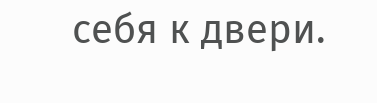себя к двери.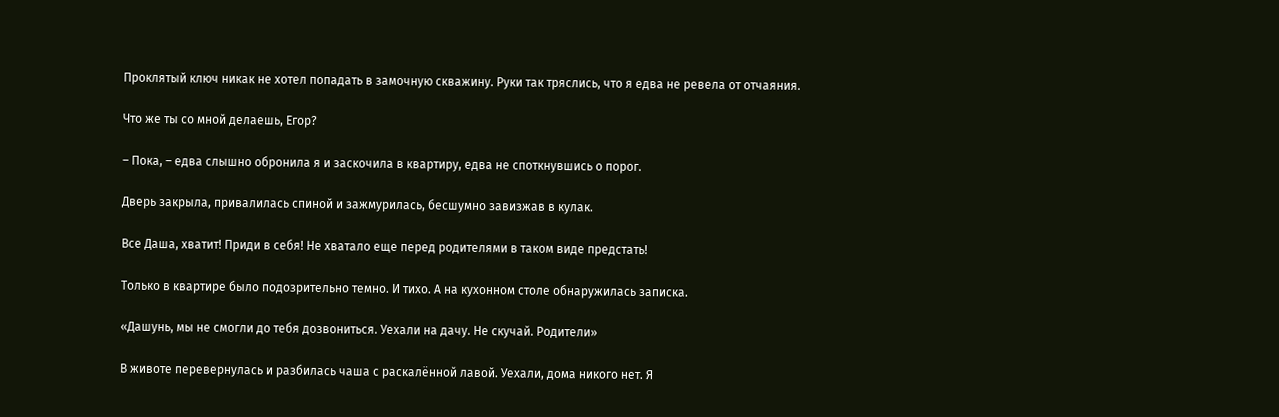Проклятый ключ никак не хотел попадать в замочную скважину. Руки так тряслись, что я едва не ревела от отчаяния.

Что же ты со мной делаешь, Егор?

– Пока, – едва слышно обронила я и заскочила в квартиру, едва не споткнувшись о порог.

Дверь закрыла, привалилась спиной и зажмурилась, бесшумно завизжав в кулак.

Все Даша, хватит! Приди в себя! Не хватало еще перед родителями в таком виде предстать!

Только в квартире было подозрительно темно. И тихо. А на кухонном столе обнаружилась записка.

«Дашунь, мы не смогли до тебя дозвониться. Уехали на дачу. Не скучай. Родители»

В животе перевернулась и разбилась чаша с раскалённой лавой. Уехали, дома никого нет. Я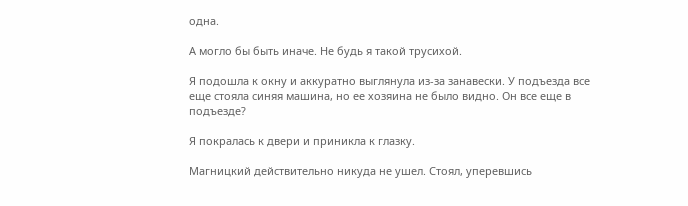одна.

А могло бы быть иначе. Не будь я такой трусихой.

Я подошла к окну и аккуратно выглянула из-за занавески. У подъезда все еще стояла синяя машина, но ее хозяина не было видно. Он все еще в подъезде?

Я покралась к двери и приникла к глазку.

Магницкий действительно никуда не ушел. Стоял, уперевшись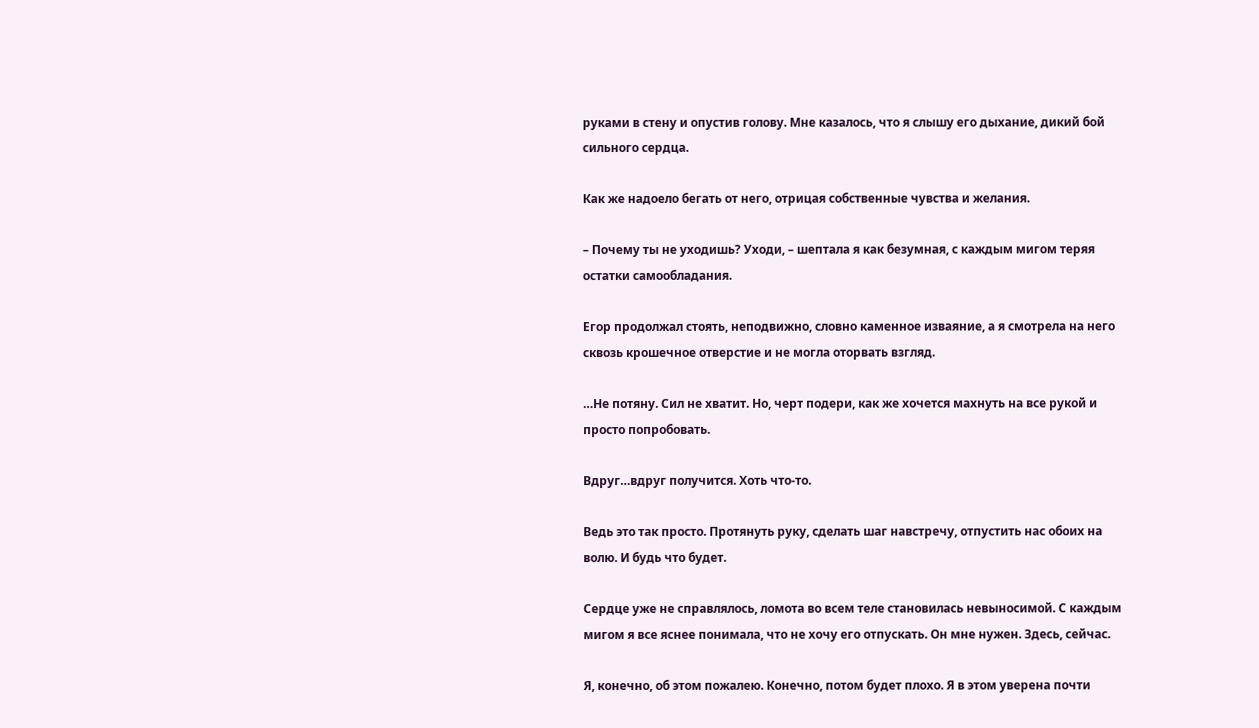руками в стену и опустив голову. Мне казалось, что я слышу его дыхание, дикий бой сильного сердца.

Как же надоело бегать от него, отрицая собственные чувства и желания.

– Почему ты не уходишь? Уходи, – шептала я как безумная, с каждым мигом теряя остатки самообладания.

Егор продолжал стоять, неподвижно, словно каменное изваяние, а я смотрела на него сквозь крошечное отверстие и не могла оторвать взгляд.

…Не потяну. Сил не хватит. Но, черт подери, как же хочется махнуть на все рукой и просто попробовать.

Вдруг…вдруг получится. Хоть что-то.

Ведь это так просто. Протянуть руку, сделать шаг навстречу, отпустить нас обоих на волю. И будь что будет.

Сердце уже не справлялось, ломота во всем теле становилась невыносимой. С каждым мигом я все яснее понимала, что не хочу его отпускать. Он мне нужен. Здесь, сейчас.

Я, конечно, об этом пожалею. Конечно, потом будет плохо. Я в этом уверена почти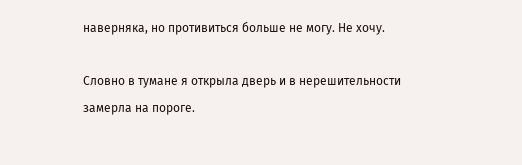наверняка, но противиться больше не могу. Не хочу.

Словно в тумане я открыла дверь и в нерешительности замерла на пороге.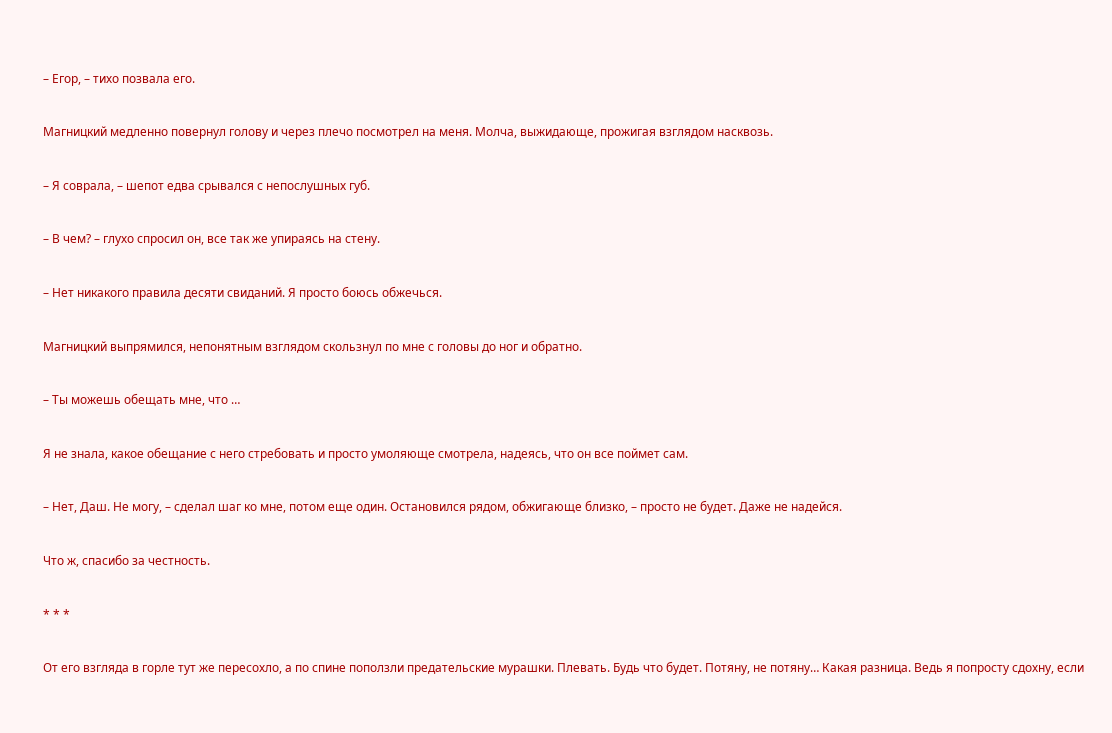– Егор, – тихо позвала его.

Магницкий медленно повернул голову и через плечо посмотрел на меня. Молча, выжидающе, прожигая взглядом насквозь.

– Я соврала, – шепот едва срывался с непослушных губ.

– В чем? – глухо спросил он, все так же упираясь на стену.

– Нет никакого правила десяти свиданий. Я просто боюсь обжечься.

Магницкий выпрямился, непонятным взглядом скользнул по мне с головы до ног и обратно.

– Ты можешь обещать мне, что …

Я не знала, какое обещание с него стребовать и просто умоляюще смотрела, надеясь, что он все поймет сам.

– Нет, Даш. Не могу, – сделал шаг ко мне, потом еще один. Остановился рядом, обжигающе близко, – просто не будет. Даже не надейся.

Что ж, спасибо за честность.

* * *

От его взгляда в горле тут же пересохло, а по спине поползли предательские мурашки. Плевать. Будь что будет. Потяну, не потяну… Какая разница. Ведь я попросту сдохну, если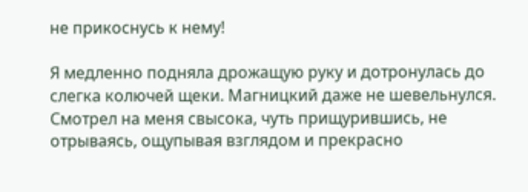не прикоснусь к нему!

Я медленно подняла дрожащую руку и дотронулась до слегка колючей щеки. Магницкий даже не шевельнулся. Смотрел на меня свысока, чуть прищурившись, не отрываясь, ощупывая взглядом и прекрасно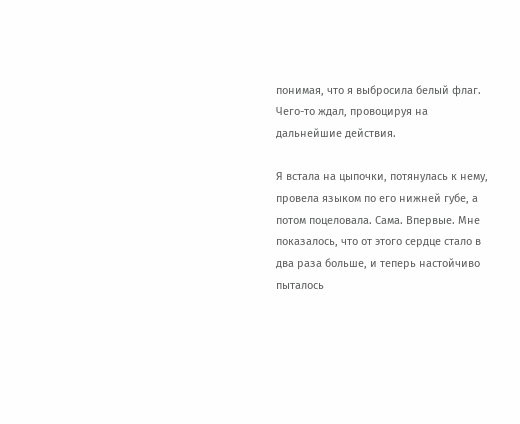понимая, что я выбросила белый флаг. Чего-то ждал, провоцируя на дальнейшие действия.

Я встала на цыпочки, потянулась к нему, провела языком по его нижней губе, а потом поцеловала. Сама. Впервые. Мне показалось, что от этого сердце стало в два раза больше, и теперь настойчиво пыталось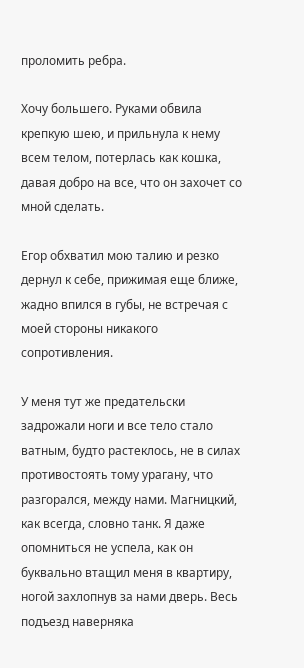проломить ребра.

Хочу большего. Руками обвила крепкую шею, и прильнула к нему всем телом, потерлась как кошка, давая добро на все, что он захочет со мной сделать.

Егор обхватил мою талию и резко дернул к себе, прижимая еще ближе, жадно впился в губы, не встречая с моей стороны никакого сопротивления.

У меня тут же предательски задрожали ноги и все тело стало ватным, будто растеклось, не в силах противостоять тому урагану, что разгорался, между нами. Магницкий, как всегда, словно танк. Я даже опомниться не успела, как он буквально втащил меня в квартиру, ногой захлопнув за нами дверь. Весь подъезд наверняка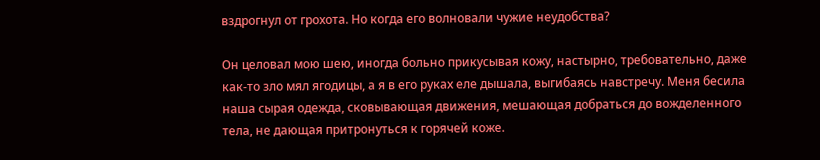вздрогнул от грохота. Но когда его волновали чужие неудобства?

Он целовал мою шею, иногда больно прикусывая кожу, настырно, требовательно, даже как-то зло мял ягодицы, а я в его руках еле дышала, выгибаясь навстречу. Меня бесила наша сырая одежда, сковывающая движения, мешающая добраться до вожделенного тела, не дающая притронуться к горячей коже.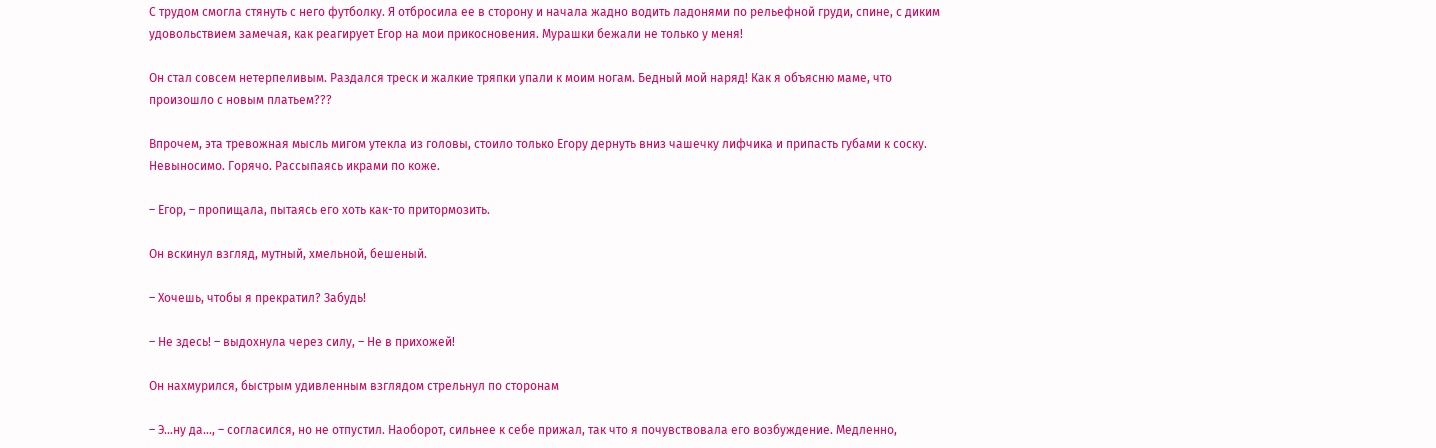С трудом смогла стянуть с него футболку. Я отбросила ее в сторону и начала жадно водить ладонями по рельефной груди, спине, с диким удовольствием замечая, как реагирует Егор на мои прикосновения. Мурашки бежали не только у меня!

Он стал совсем нетерпеливым. Раздался треск и жалкие тряпки упали к моим ногам. Бедный мой наряд! Как я объясню маме, что произошло с новым платьем???

Впрочем, эта тревожная мысль мигом утекла из головы, стоило только Егору дернуть вниз чашечку лифчика и припасть губами к соску. Невыносимо. Горячо. Рассыпаясь икрами по коже.

– Егор, – пропищала, пытаясь его хоть как-то притормозить.

Он вскинул взгляд, мутный, хмельной, бешеный.

– Хочешь, чтобы я прекратил? Забудь!

– Не здесь! – выдохнула через силу, – Не в прихожей!

Он нахмурился, быстрым удивленным взглядом стрельнул по сторонам

– Э…ну да…, – согласился, но не отпустил. Наоборот, сильнее к себе прижал, так что я почувствовала его возбуждение. Медленно,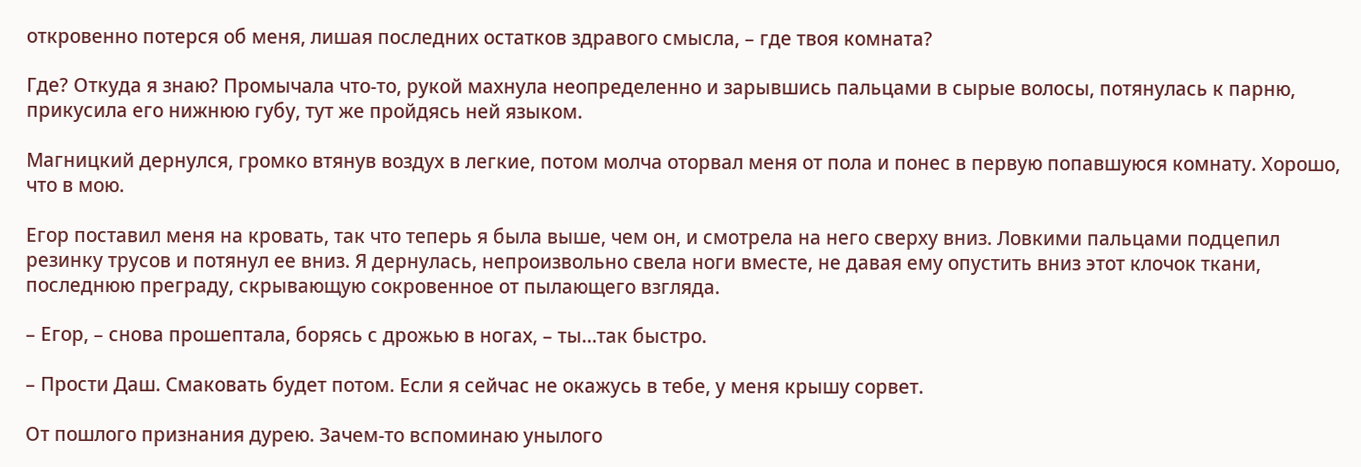откровенно потерся об меня, лишая последних остатков здравого смысла, – где твоя комната?

Где? Откуда я знаю? Промычала что-то, рукой махнула неопределенно и зарывшись пальцами в сырые волосы, потянулась к парню, прикусила его нижнюю губу, тут же пройдясь ней языком.

Магницкий дернулся, громко втянув воздух в легкие, потом молча оторвал меня от пола и понес в первую попавшуюся комнату. Хорошо, что в мою.

Егор поставил меня на кровать, так что теперь я была выше, чем он, и смотрела на него сверху вниз. Ловкими пальцами подцепил резинку трусов и потянул ее вниз. Я дернулась, непроизвольно свела ноги вместе, не давая ему опустить вниз этот клочок ткани, последнюю преграду, скрывающую сокровенное от пылающего взгляда.

– Егор, – снова прошептала, борясь с дрожью в ногах, – ты…так быстро.

– Прости Даш. Смаковать будет потом. Если я сейчас не окажусь в тебе, у меня крышу сорвет.

От пошлого признания дурею. Зачем-то вспоминаю унылого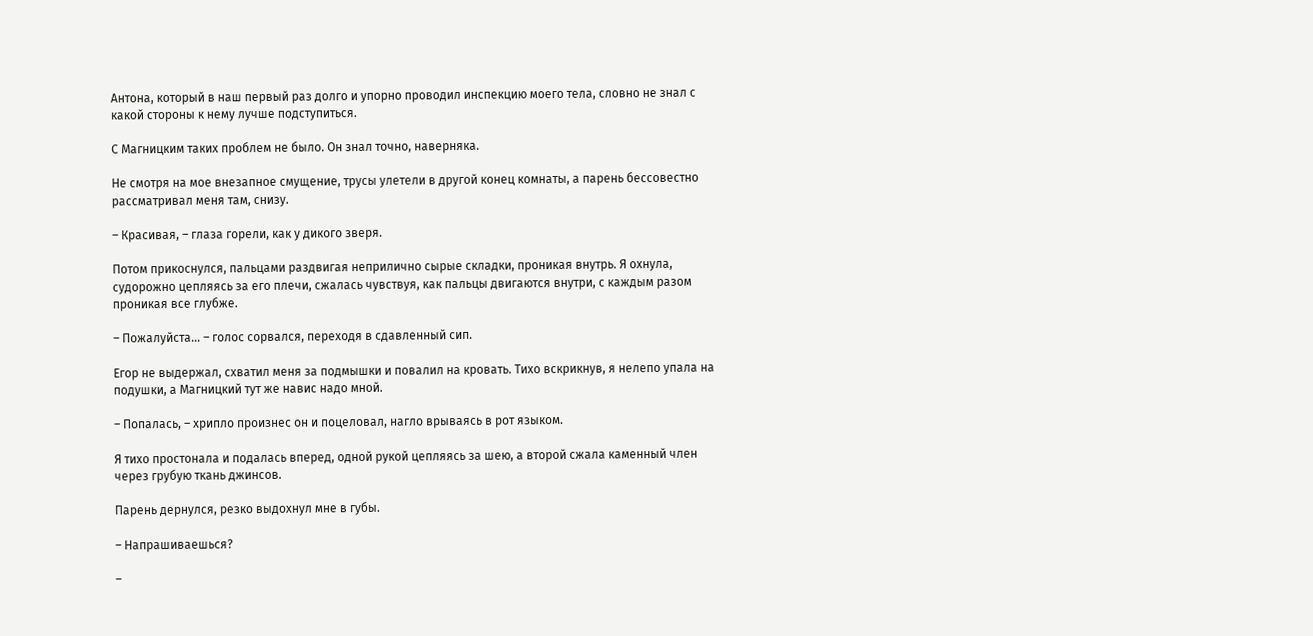Антона, который в наш первый раз долго и упорно проводил инспекцию моего тела, словно не знал с какой стороны к нему лучше подступиться.

С Магницким таких проблем не было. Он знал точно, наверняка.

Не смотря на мое внезапное смущение, трусы улетели в другой конец комнаты, а парень бессовестно рассматривал меня там, снизу.

– Красивая, – глаза горели, как у дикого зверя.

Потом прикоснулся, пальцами раздвигая неприлично сырые складки, проникая внутрь. Я охнула, судорожно цепляясь за его плечи, сжалась чувствуя, как пальцы двигаются внутри, с каждым разом проникая все глубже.

– Пожалуйста… – голос сорвался, переходя в сдавленный сип.

Егор не выдержал, схватил меня за подмышки и повалил на кровать. Тихо вскрикнув, я нелепо упала на подушки, а Магницкий тут же навис надо мной.

– Попалась, – хрипло произнес он и поцеловал, нагло врываясь в рот языком.

Я тихо простонала и подалась вперед, одной рукой цепляясь за шею, а второй сжала каменный член через грубую ткань джинсов.

Парень дернулся, резко выдохнул мне в губы.

– Напрашиваешься?

–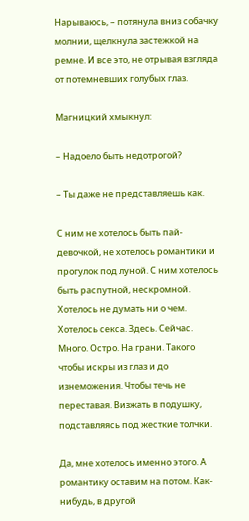Нарываюсь, – потянула вниз собачку молнии, щелкнула застежкой на ремне. И все это, не отрывая взгляда от потемневших голубых глаз.

Магницкий хмыкнул:

– Надоело быть недотрогой?

– Ты даже не представляешь как.

С ним не хотелось быть пай-девочкой, не хотелось романтики и прогулок под луной. С ним хотелось быть распутной, нескромной. Хотелось не думать ни о чем. Хотелось секса. Здесь. Сейчас. Много. Остро. На грани. Такого чтобы искры из глаз и до изнеможения. Чтобы течь не переставая. Визжать в подушку, подставляясь под жесткие толчки.

Да, мне хотелось именно этого. А романтику оставим на потом. Как-нибудь, в другой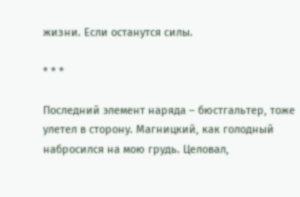жизни. Если останутся силы.

* * *

Последний элемент наряда – бюстгальтер, тоже улетел в сторону. Магницкий, как голодный набросился на мою грудь. Целовал,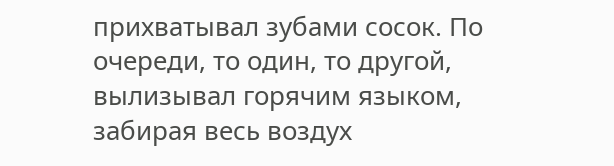прихватывал зубами сосок. По очереди, то один, то другой, вылизывал горячим языком, забирая весь воздух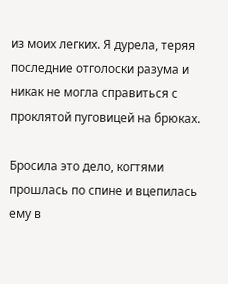из моих легких. Я дурела, теряя последние отголоски разума и никак не могла справиться с проклятой пуговицей на брюках.

Бросила это дело, когтями прошлась по спине и вцепилась ему в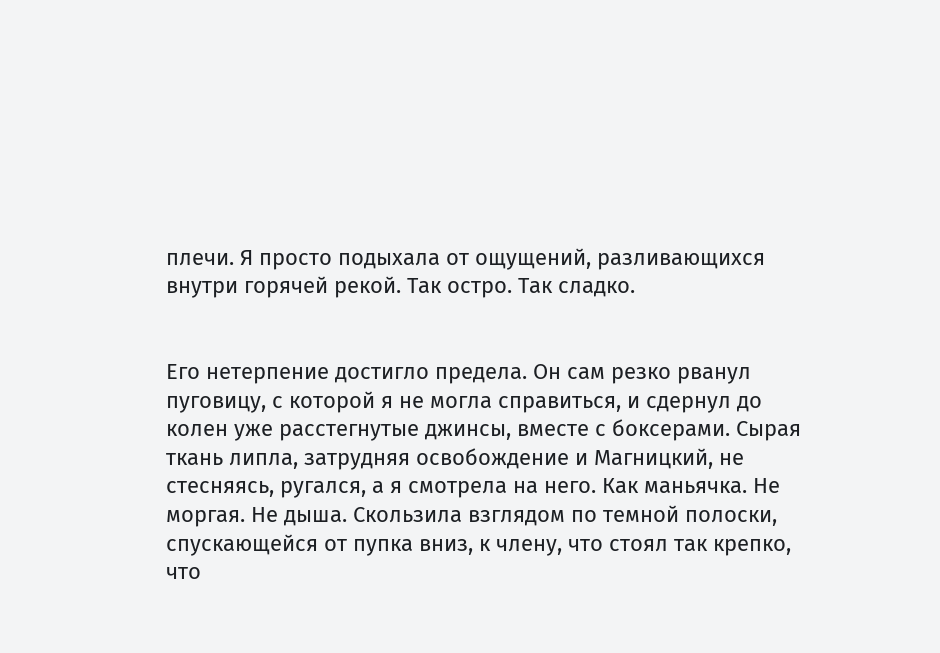плечи. Я просто подыхала от ощущений, разливающихся внутри горячей рекой. Так остро. Так сладко.


Его нетерпение достигло предела. Он сам резко рванул пуговицу, с которой я не могла справиться, и сдернул до колен уже расстегнутые джинсы, вместе с боксерами. Сырая ткань липла, затрудняя освобождение и Магницкий, не стесняясь, ругался, а я смотрела на него. Как маньячка. Не моргая. Не дыша. Скользила взглядом по темной полоски, спускающейся от пупка вниз, к члену, что стоял так крепко, что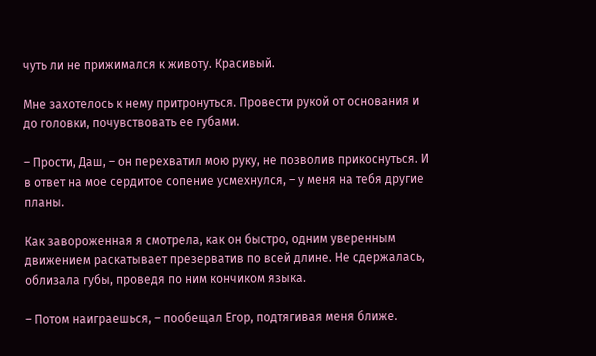чуть ли не прижимался к животу. Красивый.

Мне захотелось к нему притронуться. Провести рукой от основания и до головки, почувствовать ее губами.

– Прости, Даш, – он перехватил мою руку, не позволив прикоснуться. И в ответ на мое сердитое сопение усмехнулся, – у меня на тебя другие планы.

Как завороженная я смотрела, как он быстро, одним уверенным движением раскатывает презерватив по всей длине. Не сдержалась, облизала губы, проведя по ним кончиком языка.

– Потом наиграешься, – пообещал Егор, подтягивая меня ближе.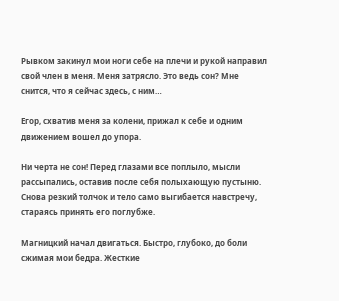Рывком закинул мои ноги себе на плечи и рукой направил свой член в меня. Меня затрясло. Это ведь сон? Мне снится, что я сейчас здесь, с ним…

Егор, схватив меня за колени, прижал к себе и одним движением вошел до упора.

Ни черта не сон! Перед глазами все поплыло, мысли рассыпались, оставив после себя полыхающую пустыню. Снова резкий толчок и тело само выгибается навстречу, стараясь принять его поглубже.

Магницкий начал двигаться. Быстро, глубоко, до боли сжимая мои бедра. Жесткие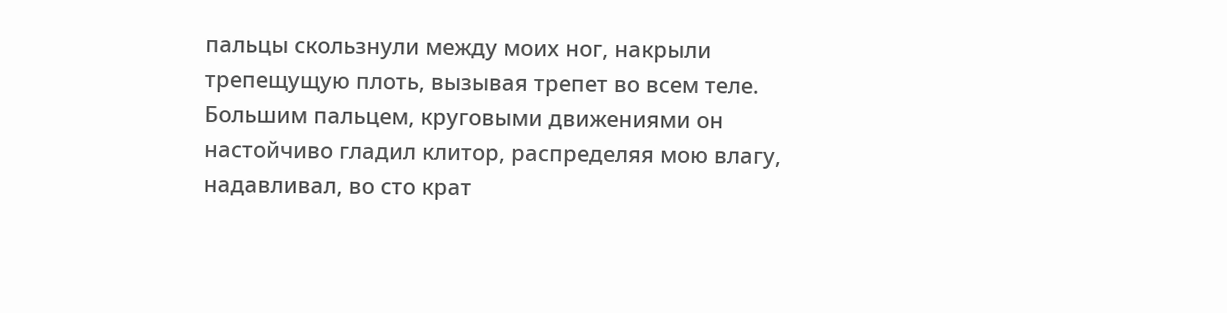пальцы скользнули между моих ног, накрыли трепещущую плоть, вызывая трепет во всем теле. Большим пальцем, круговыми движениями он настойчиво гладил клитор, распределяя мою влагу, надавливал, во сто крат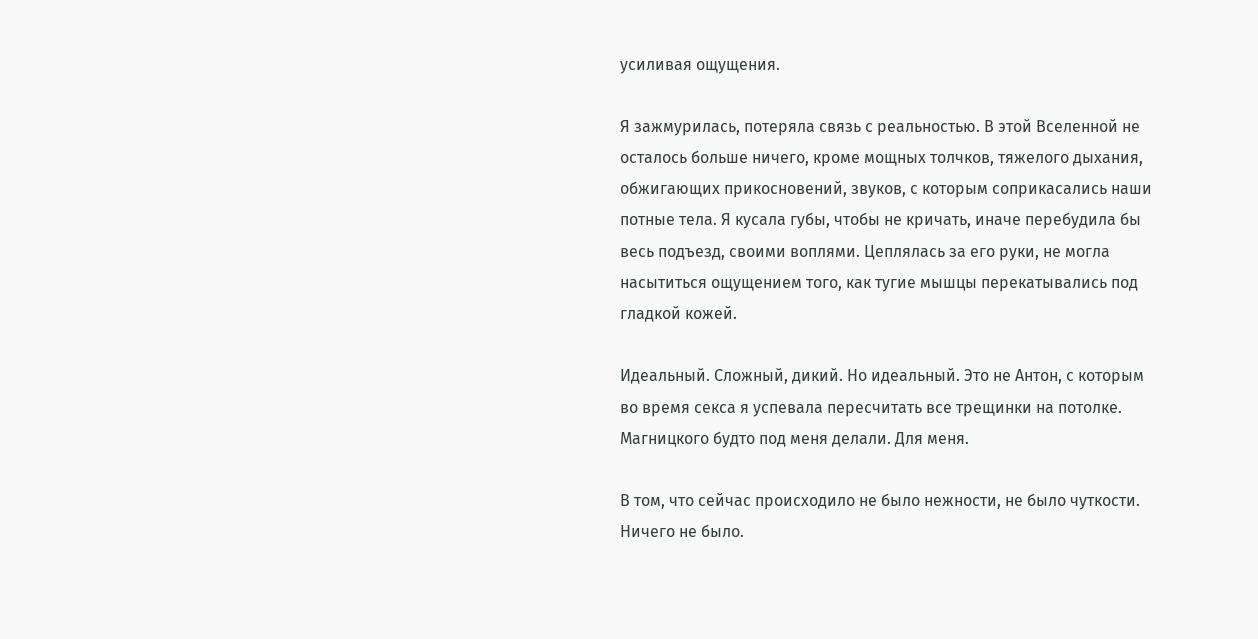усиливая ощущения.

Я зажмурилась, потеряла связь с реальностью. В этой Вселенной не осталось больше ничего, кроме мощных толчков, тяжелого дыхания, обжигающих прикосновений, звуков, с которым соприкасались наши потные тела. Я кусала губы, чтобы не кричать, иначе перебудила бы весь подъезд, своими воплями. Цеплялась за его руки, не могла насытиться ощущением того, как тугие мышцы перекатывались под гладкой кожей.

Идеальный. Сложный, дикий. Но идеальный. Это не Антон, с которым во время секса я успевала пересчитать все трещинки на потолке. Магницкого будто под меня делали. Для меня.

В том, что сейчас происходило не было нежности, не было чуткости. Ничего не было.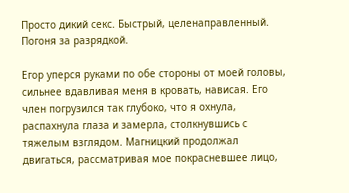Просто дикий секс. Быстрый, целенаправленный. Погоня за разрядкой.

Егор уперся руками по обе стороны от моей головы, сильнее вдавливая меня в кровать, нависая. Его член погрузился так глубоко, что я охнула, распахнула глаза и замерла, столкнувшись с тяжелым взглядом. Магницкий продолжал двигаться, рассматривая мое покрасневшее лицо,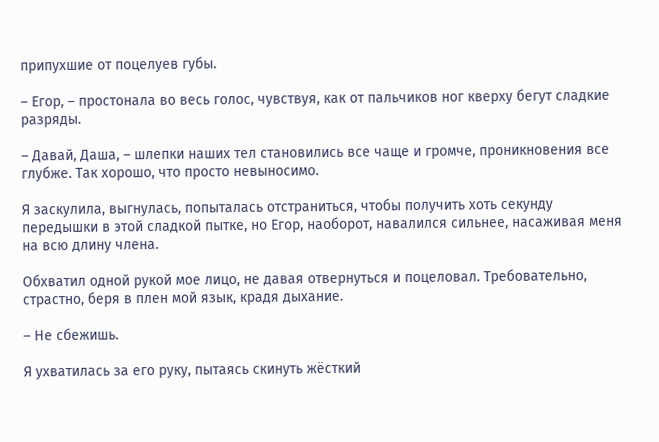припухшие от поцелуев губы.

– Егор, – простонала во весь голос, чувствуя, как от пальчиков ног кверху бегут сладкие разряды.

– Давай, Даша, – шлепки наших тел становились все чаще и громче, проникновения все глубже. Так хорошо, что просто невыносимо.

Я заскулила, выгнулась, попыталась отстраниться, чтобы получить хоть секунду передышки в этой сладкой пытке, но Егор, наоборот, навалился сильнее, насаживая меня на всю длину члена.

Обхватил одной рукой мое лицо, не давая отвернуться и поцеловал. Требовательно, страстно, беря в плен мой язык, крадя дыхание.

– Не сбежишь.

Я ухватилась за его руку, пытаясь скинуть жёсткий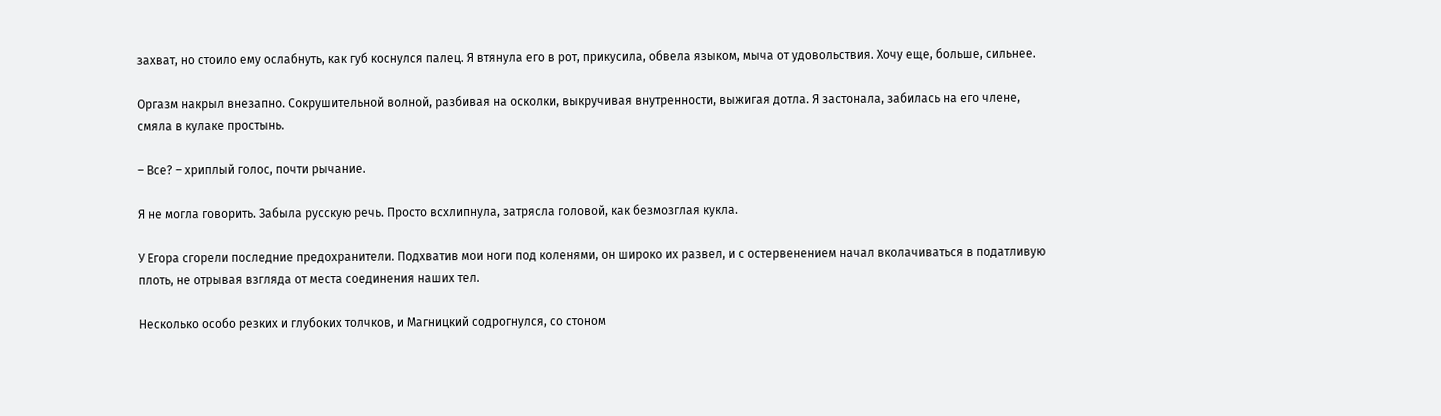захват, но стоило ему ослабнуть, как губ коснулся палец. Я втянула его в рот, прикусила, обвела языком, мыча от удовольствия. Хочу еще, больше, сильнее.

Оргазм накрыл внезапно. Сокрушительной волной, разбивая на осколки, выкручивая внутренности, выжигая дотла. Я застонала, забилась на его члене, смяла в кулаке простынь.

– Все? – хриплый голос, почти рычание.

Я не могла говорить. Забыла русскую речь. Просто всхлипнула, затрясла головой, как безмозглая кукла.

У Егора сгорели последние предохранители. Подхватив мои ноги под коленями, он широко их развел, и с остервенением начал вколачиваться в податливую плоть, не отрывая взгляда от места соединения наших тел.

Несколько особо резких и глубоких толчков, и Магницкий содрогнулся, со стоном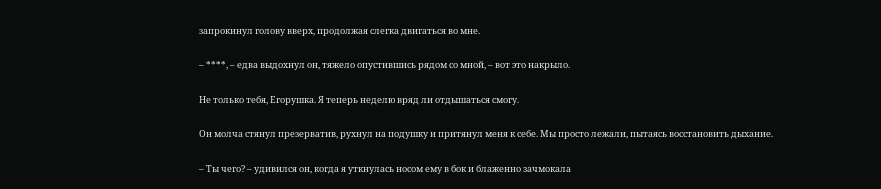запрокинул голову вверх, продолжая слегка двигаться во мне.

– ****, – едва выдохнул он, тяжело опустившись рядом со мной, – вот это накрыло.

Не только тебя, Егорушка. Я теперь неделю вряд ли отдышаться смогу.

Он молча стянул презерватив, рухнул на подушку и притянул меня к себе. Мы просто лежали, пытаясь восстановить дыхание.

– Ты чего? – удивился он, когда я уткнулась носом ему в бок и блаженно зачмокала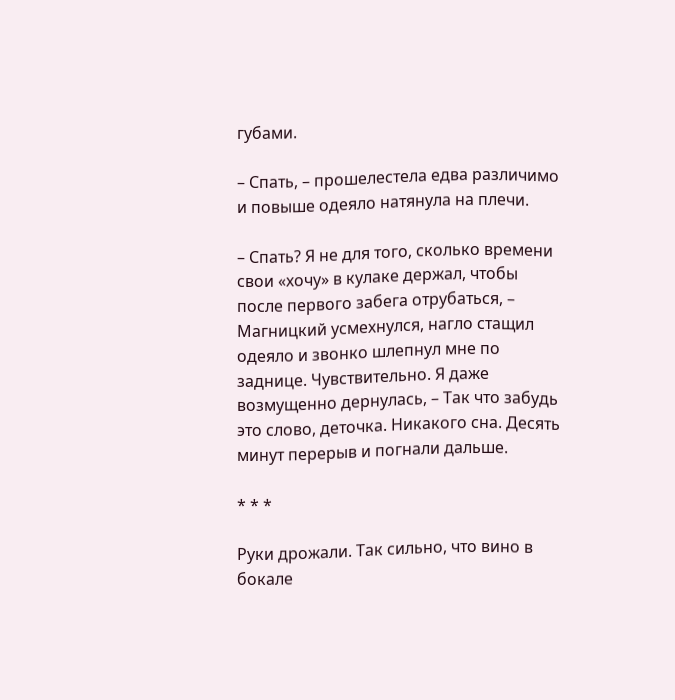губами.

– Спать, – прошелестела едва различимо и повыше одеяло натянула на плечи.

– Спать? Я не для того, сколько времени свои «хочу» в кулаке держал, чтобы после первого забега отрубаться, – Магницкий усмехнулся, нагло стащил одеяло и звонко шлепнул мне по заднице. Чувствительно. Я даже возмущенно дернулась, – Так что забудь это слово, деточка. Никакого сна. Десять минут перерыв и погнали дальше.

* * *

Руки дрожали. Так сильно, что вино в бокале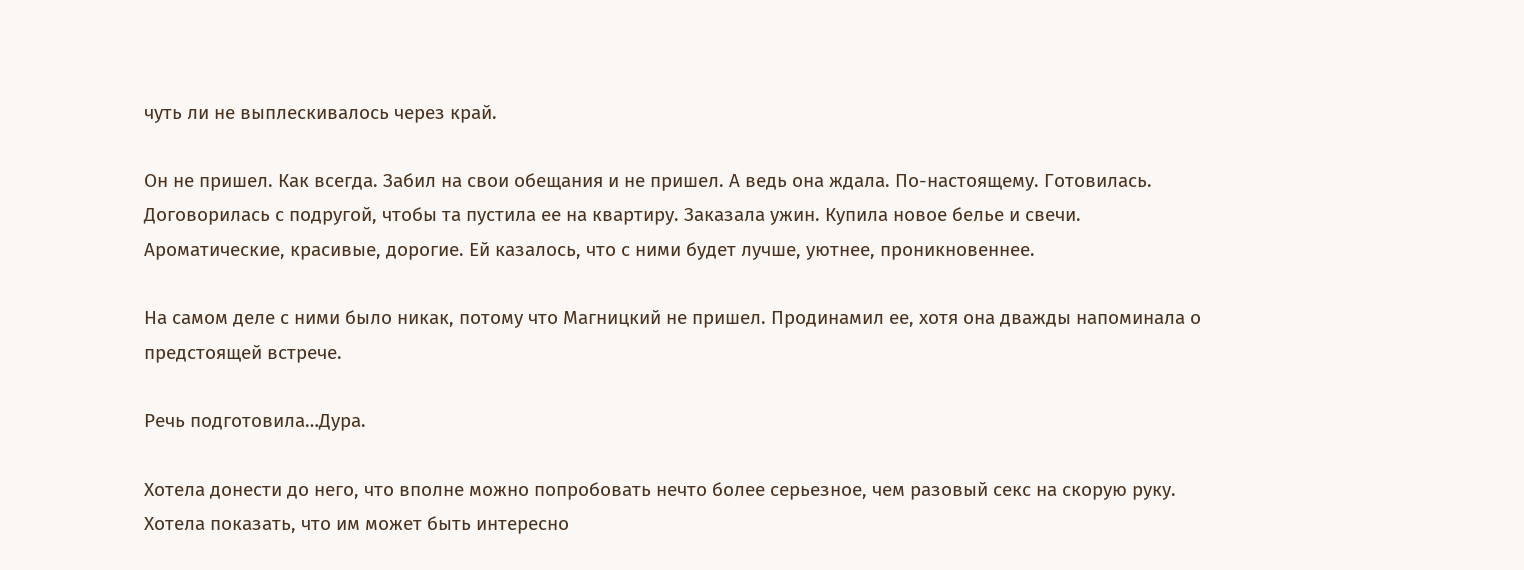чуть ли не выплескивалось через край.

Он не пришел. Как всегда. Забил на свои обещания и не пришел. А ведь она ждала. По-настоящему. Готовилась. Договорилась с подругой, чтобы та пустила ее на квартиру. Заказала ужин. Купила новое белье и свечи. Ароматические, красивые, дорогие. Ей казалось, что с ними будет лучше, уютнее, проникновеннее.

На самом деле с ними было никак, потому что Магницкий не пришел. Продинамил ее, хотя она дважды напоминала о предстоящей встрече.

Речь подготовила…Дура.

Хотела донести до него, что вполне можно попробовать нечто более серьезное, чем разовый секс на скорую руку. Хотела показать, что им может быть интересно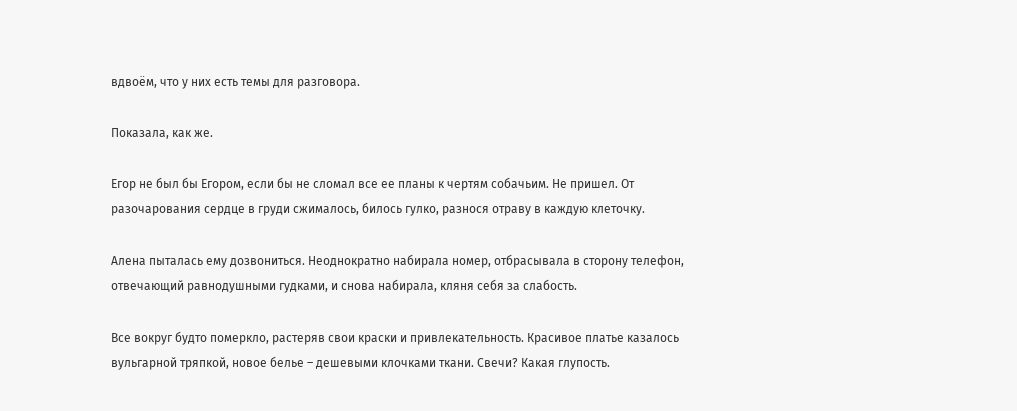вдвоём, что у них есть темы для разговора.

Показала, как же.

Егор не был бы Егором, если бы не сломал все ее планы к чертям собачьим. Не пришел. От разочарования сердце в груди сжималось, билось гулко, разнося отраву в каждую клеточку.

Алена пыталась ему дозвониться. Неоднократно набирала номер, отбрасывала в сторону телефон, отвечающий равнодушными гудками, и снова набирала, кляня себя за слабость.

Все вокруг будто померкло, растеряв свои краски и привлекательность. Красивое платье казалось вульгарной тряпкой, новое белье – дешевыми клочками ткани. Свечи? Какая глупость.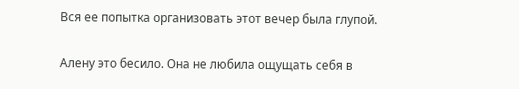Вся ее попытка организовать этот вечер была глупой.

Алену это бесило. Она не любила ощущать себя в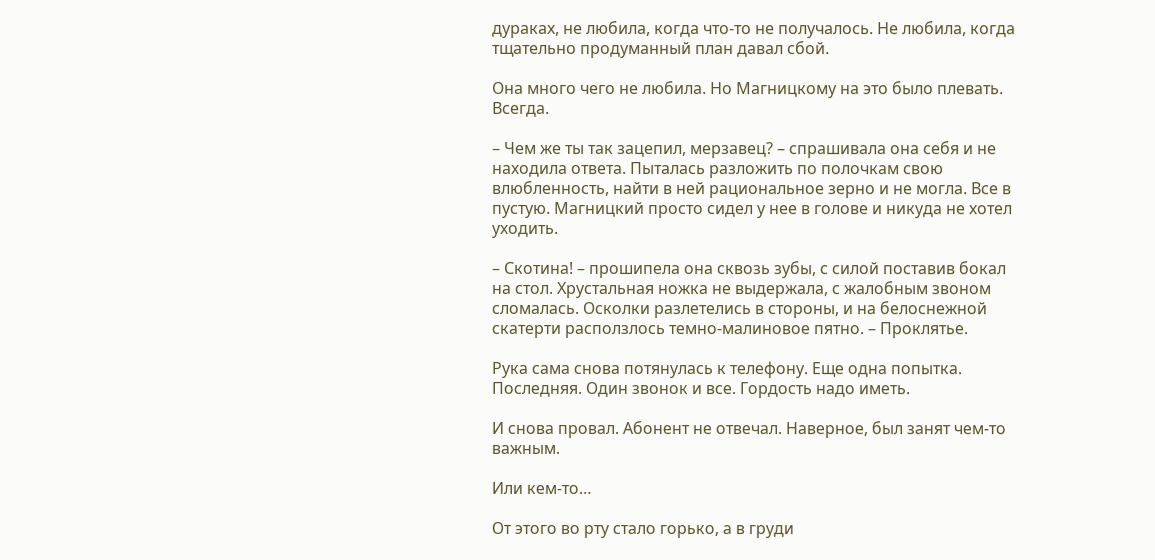дураках, не любила, когда что-то не получалось. Не любила, когда тщательно продуманный план давал сбой.

Она много чего не любила. Но Магницкому на это было плевать. Всегда.

– Чем же ты так зацепил, мерзавец? – спрашивала она себя и не находила ответа. Пыталась разложить по полочкам свою влюбленность, найти в ней рациональное зерно и не могла. Все в пустую. Магницкий просто сидел у нее в голове и никуда не хотел уходить.

– Скотина! – прошипела она сквозь зубы, с силой поставив бокал на стол. Хрустальная ножка не выдержала, с жалобным звоном сломалась. Осколки разлетелись в стороны, и на белоснежной скатерти расползлось темно-малиновое пятно. – Проклятье.

Рука сама снова потянулась к телефону. Еще одна попытка. Последняя. Один звонок и все. Гордость надо иметь.

И снова провал. Абонент не отвечал. Наверное, был занят чем-то важным.

Или кем-то…

От этого во рту стало горько, а в груди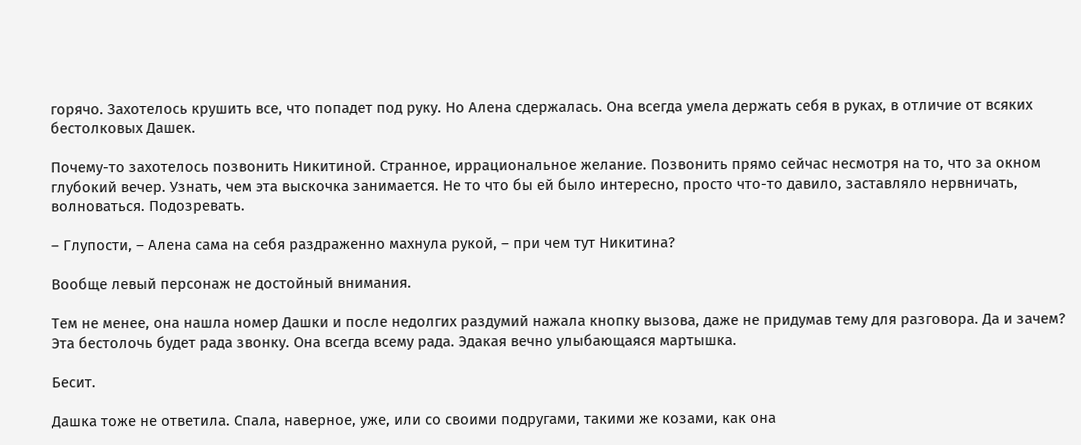горячо. Захотелось крушить все, что попадет под руку. Но Алена сдержалась. Она всегда умела держать себя в руках, в отличие от всяких бестолковых Дашек.

Почему-то захотелось позвонить Никитиной. Странное, иррациональное желание. Позвонить прямо сейчас несмотря на то, что за окном глубокий вечер. Узнать, чем эта выскочка занимается. Не то что бы ей было интересно, просто что-то давило, заставляло нервничать, волноваться. Подозревать.

– Глупости, – Алена сама на себя раздраженно махнула рукой, – при чем тут Никитина?

Вообще левый персонаж не достойный внимания.

Тем не менее, она нашла номер Дашки и после недолгих раздумий нажала кнопку вызова, даже не придумав тему для разговора. Да и зачем? Эта бестолочь будет рада звонку. Она всегда всему рада. Эдакая вечно улыбающаяся мартышка.

Бесит.

Дашка тоже не ответила. Спала, наверное, уже, или со своими подругами, такими же козами, как она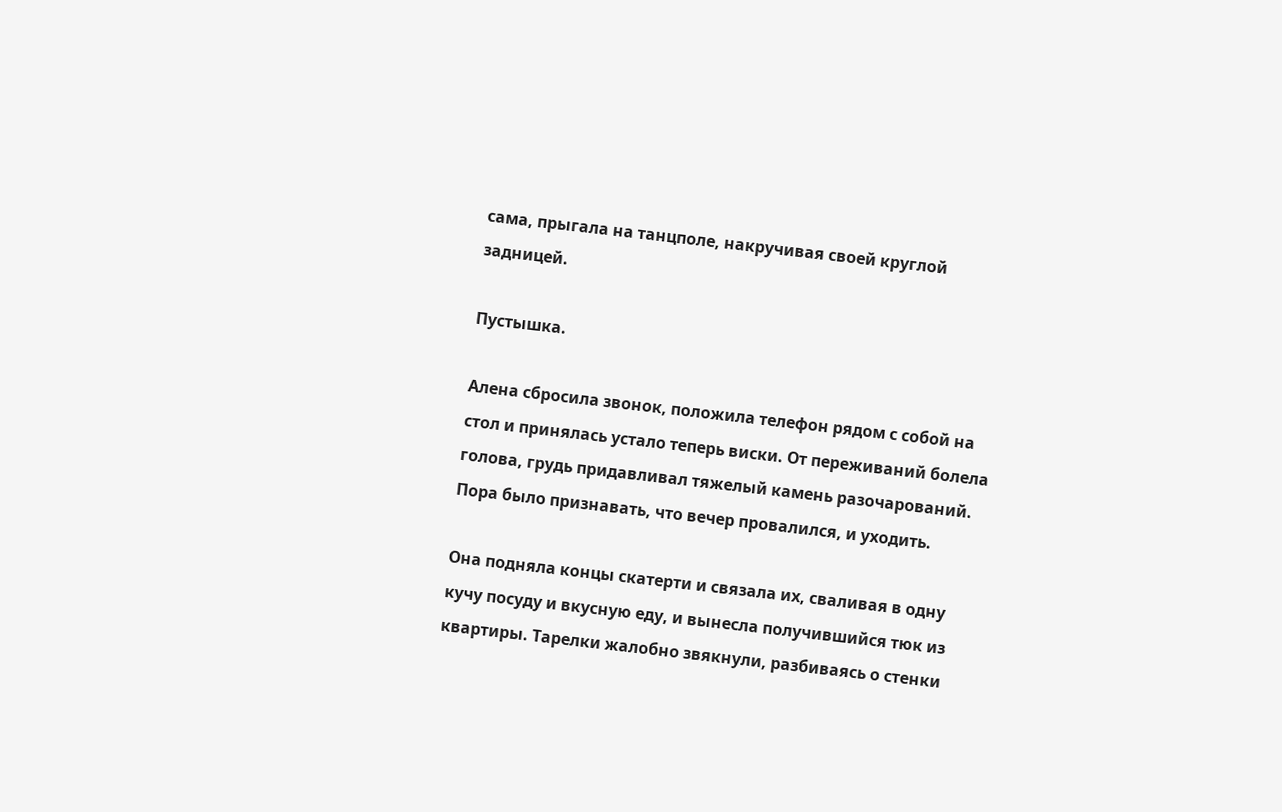сама, прыгала на танцполе, накручивая своей круглой задницей.

Пустышка.

Алена сбросила звонок, положила телефон рядом с собой на стол и принялась устало теперь виски. От переживаний болела голова, грудь придавливал тяжелый камень разочарований. Пора было признавать, что вечер провалился, и уходить.

Она подняла концы скатерти и связала их, сваливая в одну кучу посуду и вкусную еду, и вынесла получившийся тюк из квартиры. Тарелки жалобно звякнули, разбиваясь о стенки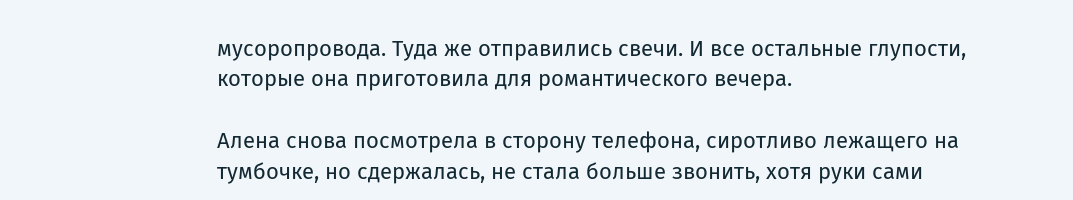мусоропровода. Туда же отправились свечи. И все остальные глупости, которые она приготовила для романтического вечера.

Алена снова посмотрела в сторону телефона, сиротливо лежащего на тумбочке, но сдержалась, не стала больше звонить, хотя руки сами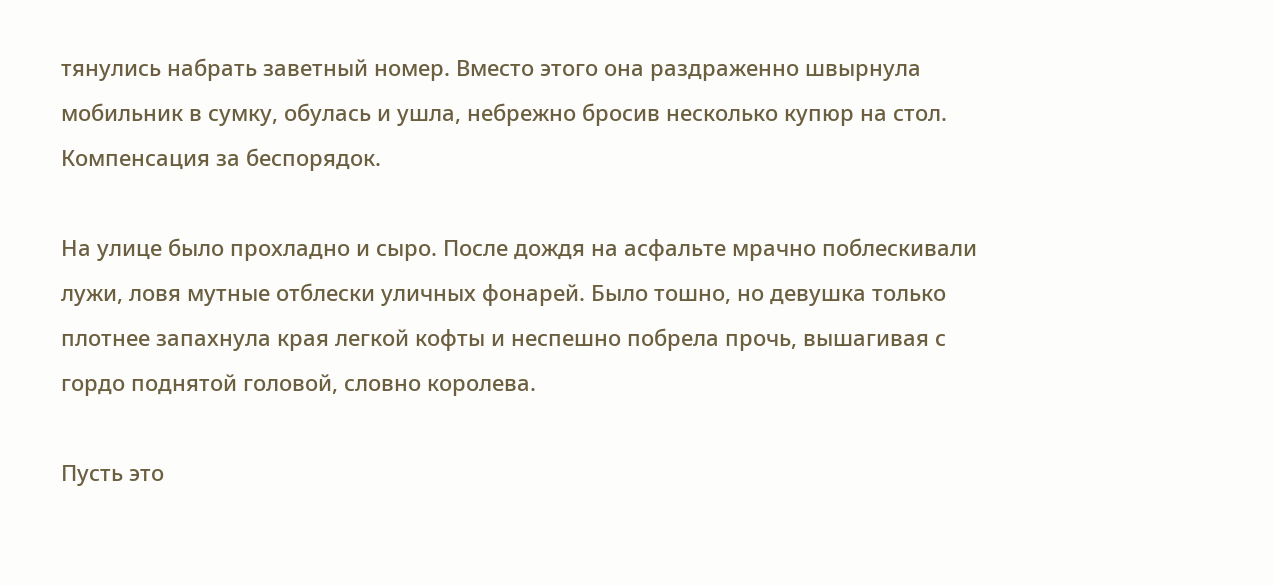тянулись набрать заветный номер. Вместо этого она раздраженно швырнула мобильник в сумку, обулась и ушла, небрежно бросив несколько купюр на стол. Компенсация за беспорядок.

На улице было прохладно и сыро. После дождя на асфальте мрачно поблескивали лужи, ловя мутные отблески уличных фонарей. Было тошно, но девушка только плотнее запахнула края легкой кофты и неспешно побрела прочь, вышагивая с гордо поднятой головой, словно королева.

Пусть это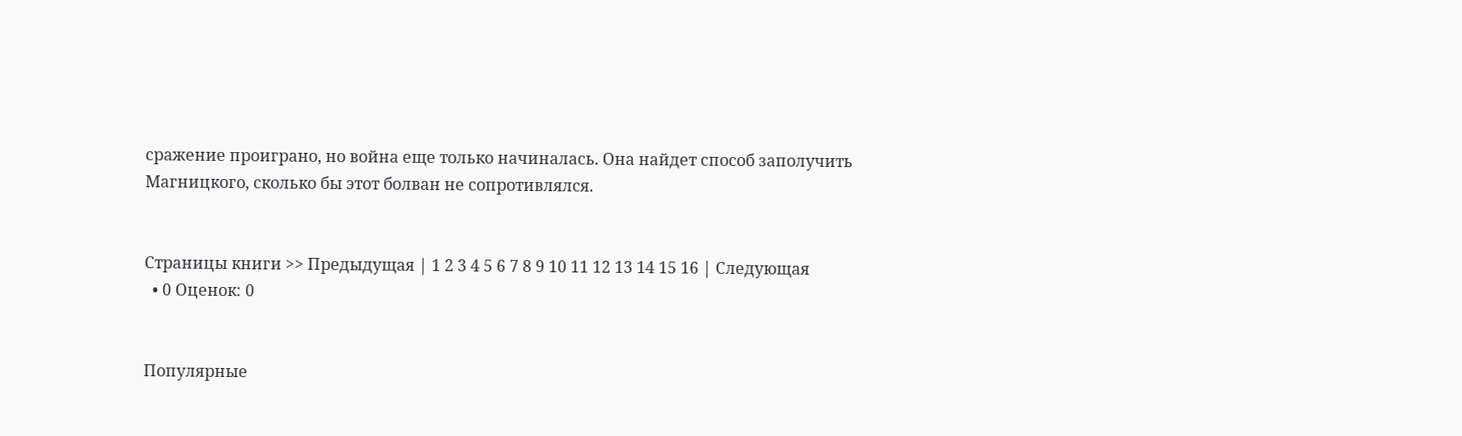сражение проиграно, но война еще только начиналась. Она найдет способ заполучить Магницкого, сколько бы этот болван не сопротивлялся.


Страницы книги >> Предыдущая | 1 2 3 4 5 6 7 8 9 10 11 12 13 14 15 16 | Следующая
  • 0 Оценок: 0


Популярные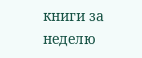книги за неделю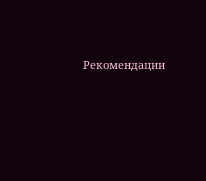Рекомендации